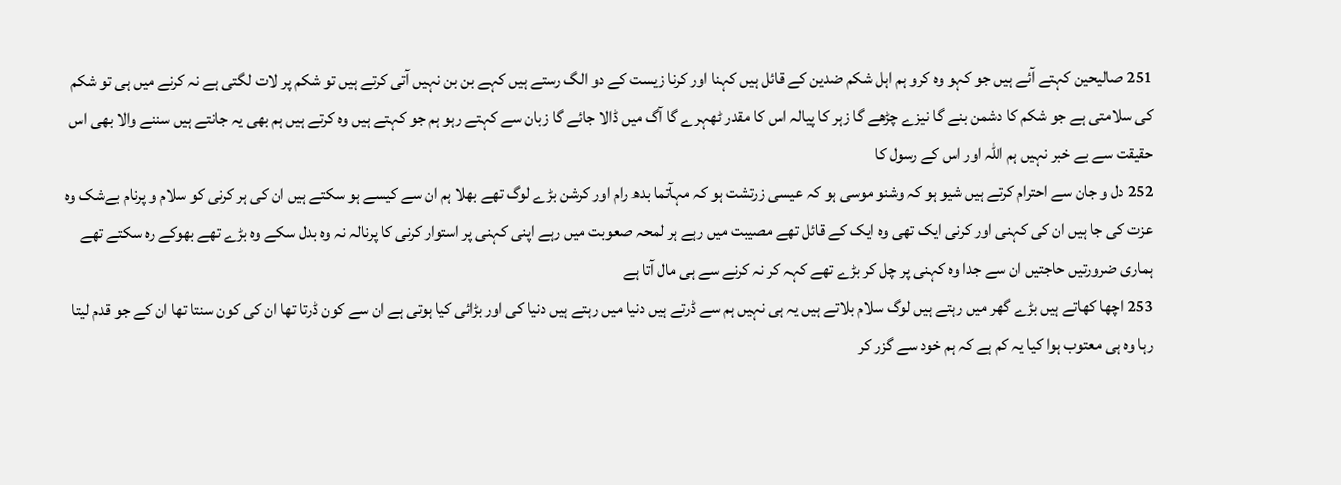251 صالیحین کہتے آئے ہیں جو کہو وہ کرو ہم اہل شکم ضدین کے قائل ہیں کہنا اور کرنا زیست کے دو الگ رستے ہیں کہے بن بن نہیں آتی کرتے ہیں تو شکم پر لات لگتی ہے نہ کرنے میں ہی تو شکم کی سلامتی ہے جو شکم کا دشمن بنے گا نیزے چڑھے گا زہر کا پیالہ اس کا مقدر ٹھہرے گا آگ میں ڈالا جائے گا زبان سے کہتے رہو ہم جو کہتے ہیں وہ کرتے ہیں ہم بھی یہ جانتے ہیں سننے والا بھی اس حقیقت سے بے خبر نہیں ہم اللہ اور اس کے رسول کا
252 دل و جان سے احترام کرتے ہیں شیو ہو کہ وشنو موسی ہو کہ عیسی زرتشت ہو کہ مہآتما بدھ رام اور کرشن بڑے لوگ تھے بھلا ہم ان سے کیسے ہو سکتے ہیں ان کی ہر کرنی کو سلام و پرنام بےشک وہ عزت کی جا ہیں ان کی کہنی اور کرنی ایک تھی وہ ایک کے قائل تھے مصیبت میں رہے ہر لمحہ صعوبت میں رہے اپنی کہنی پر استوار کرنی کا پرنالہ نہ وہ بدل سکے وہ بڑے تھے بھوکے رہ سکتے تھے ہماری ضرورتیں حاجتیں ان سے جدا وہ کہنی پر چل کر بڑے تھے کہہ کر نہ کرنے سے ہی مال آتا ہے
253 اچھا کھاتے ہیں بڑے گھر میں رہتے ہیں لوگ سلام بلاتے ہیں یہ ہی نہیں ہم سے ڈرتے ہیں دنیا میں رہتے ہیں دنیا کی اور بڑائی کیا ہوتی ہے ان سے کون ڈرتا تھا ان کی کون سنتا تھا ان کے جو قدم لیتا رہا وہ ہی معتوب ہوا کیا یہ کم ہے کہ ہم خود سے گزر کر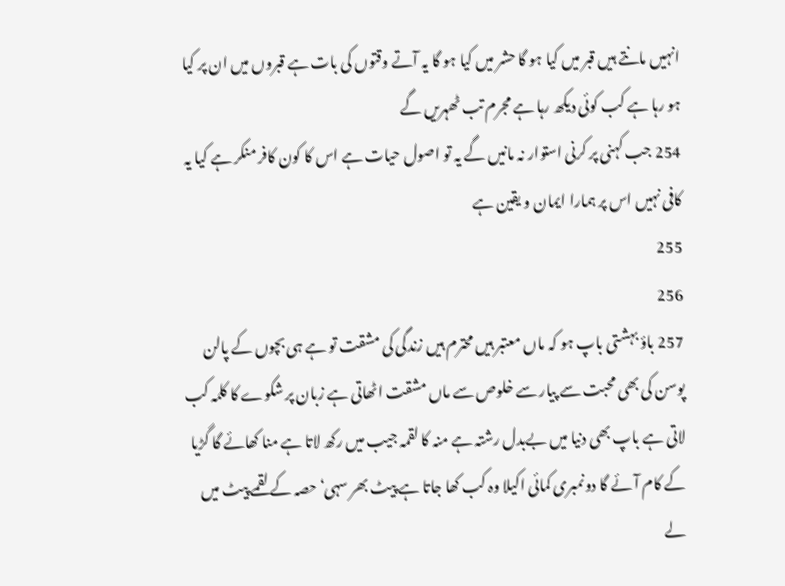انہیں مانتے ہیں قبر میں کیا ہو گا حشر میں کیا ہو گا یہ آتے وقتوں کی بات ہے قبروں میں ان پر کیا ہو رہا ہے کب کوئی دیکھ رہا ہے مجرم تب ٹھہریں گے
254 جب کہنی پر کرنی استوار نہ مانیں گے یہ تو اصول حیات ہے اس کا کون کافر منکر ہے کیا یہ کافی نہیں اس پر ہمارا ایمان و یقین ہے
255
256
257 باؤ بہشتی باپ ہو کہ ماں معتبر ہیں محترم ہیں زندگی کی مشقت تو ہے ہی بچوں کے پالن پوسن کی بھی محبت سے پیار سے خلوص سے ماں مشقت اٹھاتی ہے زبان پر شکوے کا کلمہ کب لاتی ہے باپ بھی دنیا میں بےبدل رشتہ ہے منہ کا لقمہ جیب میں رکھ لاتا ہے منا کھائے گا گڑیا کے کام آئے گا دونمبری کمائی اکیلا وہ کب کھا جاتا ہے پیٹ بھر سہی‘ حصہ کے لقمے پیٹ میں لے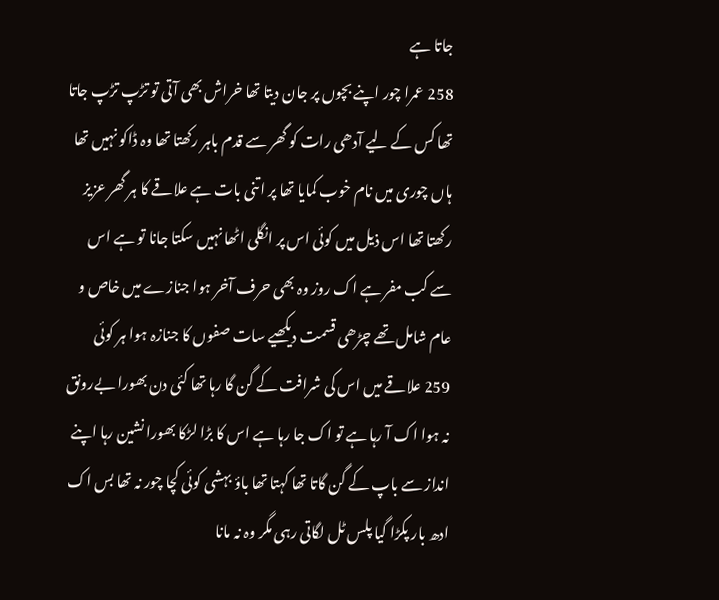جاتا ہے
258 عمرا چور اپنے بچوں پر جان دیتا تھا خراش بھی آتی تو تڑپ تڑپ جاتا تھا کس کے لیے آدھی رات کو گھر سے قدم باہر رکھتا تھا وہ ڈاکو نہیں تھا ہاں چوری میں نام خوب کمایا تھا پر اتنی بات ہے علاقے کا ہر گھر عزیز رکھتا تھا اس ذیل میں کوئی اس پر انگلی اٹھا نہیں سکتا جانا تو ہے اس سے کب مفر ہے اک روز وہ بھی حرف آخر ہوا جنازے میں خاص و عام شامل تھے چڑھی قسمت دیکھیے سات صفوں کا جنازہ ہوا ہر کوئی
259 علاقے میں اس کی شرافت کے گن گا رہا تھا کئی دن بھورا بےرونق نہ ہوا اک آ رہا ہے تو اک جا رہا ہے اس کا بڑا لڑکا بھورا نشین رہا اپنے انداز سے باپ کے گن گاتا تھا کہتا تھا باؤ بہشی کوئی کچا چور نہ تھا بس اک ادھ بار پکڑا گیا پلس ٹل لگاتی رہی مگر وہ نہ مانا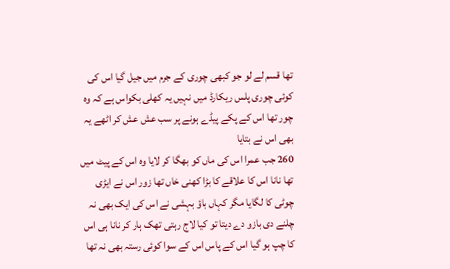تھا قسم لے لو جو کبھی چوری کے جرم میں جیل گیا اس کی کوئی چوری پلس ریکارڈ میں نہیں یہ کھلی بکواس ہے کہ وہ چور تھا اس کے پکے پیڈے ہونے پر سب عش عش کر اٹھے یہ بھی اس نے بتایا
260 جب عمرا اس کی ماں کو بھگا کر لایا وہ اس کے پیٹ میں تھا نانا اس کا علاقے کا بڑا کھنی خاں تھا زور اس نے ایڑی چوٹی کا لگایا مگر کہاں باؤ بہشی نے اس کی ایک بھی نہ چلنے دی بازو دے دیتا تو کیا لاج رہتی تھک ہار کر نانا ہی اس کا چپ ہو گیا اس کے پاس اس کے سوا کوئی رستہ بھی نہ تھا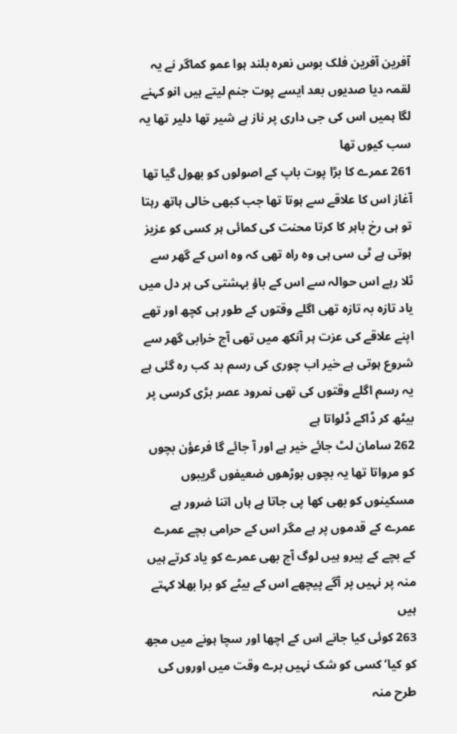آفرین آفرین فلک بوس نعرہ بلند ہوا عمو کماگر نے یہ لقمہ دیا صدیوں بعد ایسے پوت جنم لیتے ہیں انو کہنے لگا ہمیں اس کی جی داری پر ناز ہے شیر تھا دلیر تھا یہ سب کیوں تھا
261 عمرے کا بڑا پوت باپ کے اصولوں کو بھول گیا تھا آغاز اس کا علاقے سے ہوتا تھا جب کبھی خالی ہاتھ رہتا تو ہی رخ باہر کا کرتا محنت کی کمائی ہر کسی کو عزیز ہوتی ہے ٹی سی ہی وہ راہ تھی کہ وہ اس کے گھر سے ٹلا رہے اس حوالہ سے اس کے باؤ بہشتی کی ہر دل میں یاد تازہ بہ تازہ تھی اگلے وقتوں کے طور ہی کچھ اور تھے اپنے علاقے کی عزت ہر آنکھ میں تھی آج خرابی گھر سے شروع ہوتی ہے خیر اب چوری کی رسم بد کب رہ گئی ہے یہ رسم اگلے وقتوں کی تھی نمرود عصر بڑی کرسی پر بیٹھ کر ڈاکے ڈلواتا ہے
262 سامان لٹ جائے خیر ہے اور آ جائے گا فرعؤن بچوں کو مرواتا تھا یہ بچوں بوڑھوں ضعیفوں گریبوں مسکینوں کو بھی کھا پی جاتا ہے ہاں اتنا ضرور ہے عمرے کے قدموں پر ہے مگر اس کے حرامی بچے عمرے کے بچے کے پیرو ہیں لوگ آج بھی عمرے کو یاد کرتے ہیں منہ پر نہیں پر آگے پیچھے اس کے بیٹے کو برا بھلا کہتے ہیں
263 کوئی کیا جانے اس کے اچھا اور سچا ہونے میں مجھ کو کیا‘ کسی کو شک نہیں برے وقت میں اوروں کی طرح منہ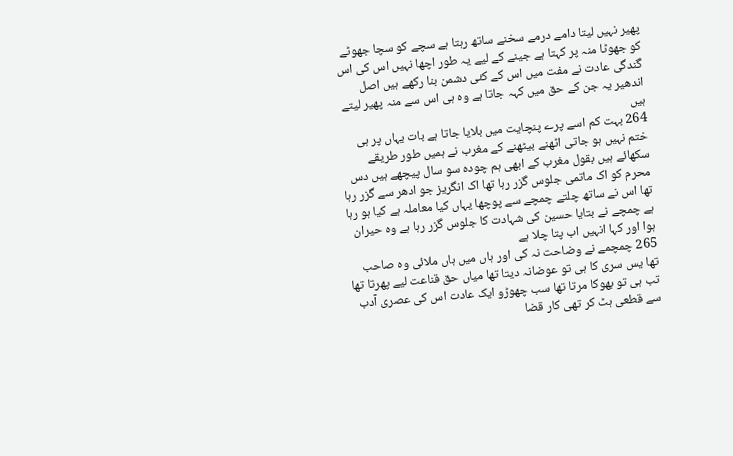پھیر نہیں لیتا دامے درمے سخنے ساتھ رہتا ہے سچے کو سچا جھوٹے کو جھوٹا منہ پر کہتا ہے جینے کے لیے یہ طور اچھا نہیں اس کی اس گندگی عادت نے مفت میں اس کے کئی دشمن بنا رکھے ہیں اصل اندھیر یہ جن کے حق میں کہہ جاتا ہے وہ ہی اس سے منہ پھیر لیتے ہیں
264 بہت کم اسے پرے پنچایت میں بلایا جاتا ہے بات یہاں پر ہی ختم نہیں ہو جاتی اٹھنے بیٹھنے کے مغرب نے ہمیں طور طریقے سکھائے ہیں بقول مغرب کے ابھی ہم چودہ سو سال پیچھے ہیں دس محرم کو اک ماتمی جلوس گزر رہا تھا اک انگریز جو ادھر سے گزر رہا تھا اس نے ساتھ چلتے چمچے سے پوچھا یہاں کیا معاملہ ہے کیا ہو رہا ہے چمچے نے بتایا حسین کی شہادت کا جلوس گزر رہا ہے وہ حیران ہوا اور کہا انہیں اب پتا چلا ہے
265 چمچمے نے وضاحت نہ کی اور ہاں میں ہاں ملائی وہ صاحب تھا یس سری کا ہی تو عوضانہ دیتا تھا میاں حق قناعت لیے پھرتا تھا تب ہی تو بھوکا مرتا تھا سب چھوڑو ایک عادت اس کی عصری آدب سے قطعی ہٹ کر تھی کار قضا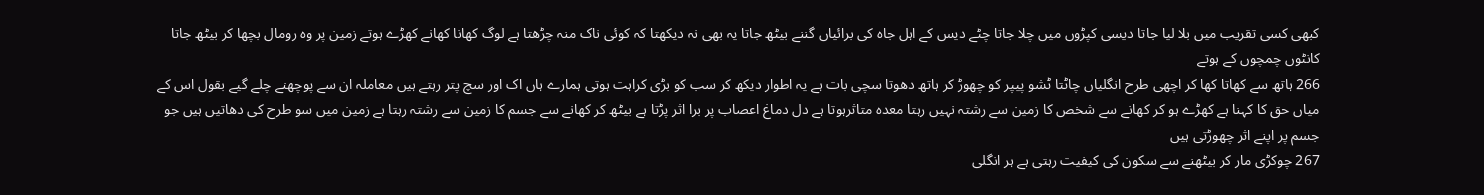کبھی کسی تقریب میں بلا لیا جاتا دیسی کپڑوں میں چلا جاتا چٹے دیس کے اہل جاہ کی برائیاں گننے بیٹھ جاتا یہ بھی نہ دیکھتا کہ کوئی ناک منہ چڑھتا ہے لوگ کھانا کھانے کھڑے ہوتے زمین پر وہ رومال بچھا کر بیٹھ جاتا کانٹوں چمچوں کے ہوتے
266 ہاتھ سے کھاتا کھا کر اچھی طرح انگلیاں چاٹتا ٹشو پیپر کو چھوڑ کر ہاتھ دھوتا سچی بات ہے یہ اطوار دیکھ کر سب کو بڑی کراہت ہوتی ہمارے ہاں اک اور سچ پتر رہتے ہیں معاملہ ان سے پوچھنے چلے گیے بقول اس کے میاں حق کا کہنا ہے کھڑے ہو کر کھانے سے شخص کا زمین سے رشتہ نہیں رہتا معدہ متاثرہوتا ہے دل دماغ اعصاب پر برا اثر پڑتا ہے بیٹھ کر کھانے سے جسم کا زمین سے رشتہ رہتا ہے زمین میں سو طرح کی دھاتیں ہیں جو جسم پر اپنے اثر چھوڑتی ہیں
267 چوکڑی مار کر بیٹھنے سے سکون کی کیفیت رہتی ہے ہر انگلی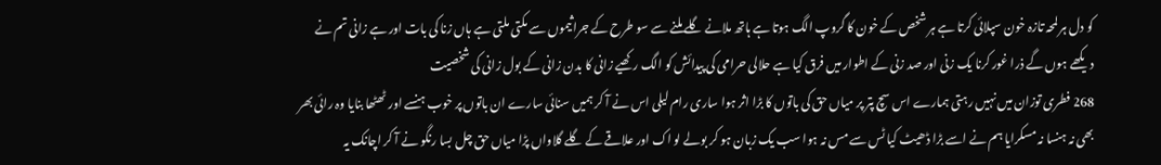کو دل ہر لمحہ تازہ خون سپلائی کرتا ہے ہر شخص کے خون کا گروپ الگ ہوتا ہے ہاتھ ملانے گلے ملنے سے سو طرح کے جراثیموں سے مکتی ملتی ہے ہاں زنا کی بات اور ہے زانی تم نے دیکھے ہوں گے ذرا غور کرنا یک زنی اور صد زنی کے اطوار میں فرق کیا ہے حلالی حرامی کی پیدائش کو الگ رکھیے زانی کا بدن زانی کے بول زانی کی شخصیت
268 فطری توزان میں نہیں رہتی ہمارے اس سچ پتر پر میاں حق کی باتوں کا بڑا اثر ہوا ساری رام لیلی اس نے آ کر ہمیں سنائی سارے ان باتوں پر خوب ہنسے اور ٹھٹھا بنایا وہ رائی بھر بھی نہ ہنسا نہ مسکرایا ہم نے اسے بڑا ڈھیٹ کیا ٹس سے مس نہ ہوا سب یک زبان ہو کر بولے لو اک اور علاقے کے گلے گلاواں پڑا میاں حق چل بسا رنگو نے آ کر اچانک یہ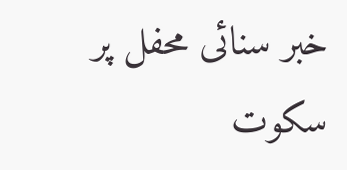خبر سنائی محفل پر سکوت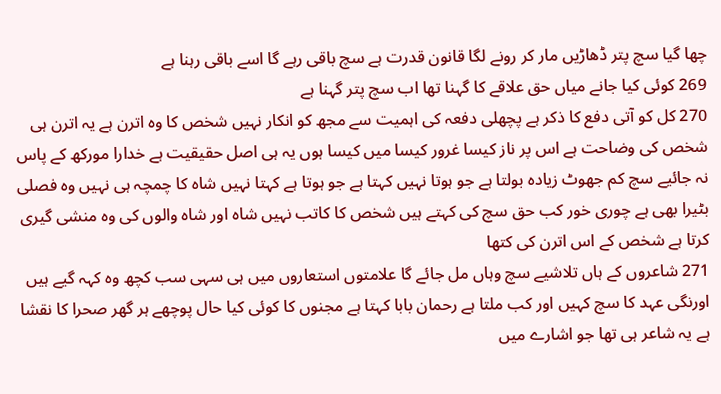چھا گیا سچ پتر ڈھاڑیں مار کر رونے لگا قانون قدرت ہے سچ باقی رہے گا اسے باقی رہنا ہے
269 کوئی کیا جانے میاں حق علاقے کا گہنا تھا اب سچ پتر گہنا ہے
270 کل کو آتی دفع کا ذکر ہے پچھلی دفعہ کی اہمیت سے مجھ کو انکار نہیں شخص کا وہ اترن ہے یہ اترن ہی شخص کی وضاحت ہے اس پر ناز کیسا غرور کیسا میں کیسا ہوں یہ ہی اصل حقیقیت ہے خدارا مورکھ کے پاس نہ جائیے سچ کم جھوٹ زیادہ بولتا ہے جو ہوتا نہیں کہتا ہے جو ہوتا ہے کہتا نہیں شاہ کا چمچہ ہی نہیں وہ فصلی بٹیرا بھی ہے چوری خور کب حق سچ کی کہتے ہیں شخص کا کاتب نہیں شاہ اور شاہ والوں کی وہ منشی گیری کرتا ہے شخص کے اس اترن کی کتھا
271 شاعروں کے ہاں تلاشیے سچ وہاں مل جائے گا علامتوں استعاروں میں ہی سہی سب کچھ وہ کہہ گیے ہیں اورنگی عہد کا سچ کہیں اور کب ملتا ہے رحمان بابا کہتا ہے مجنوں کا کوئی کیا حال پوچھے ہر گھر صحرا کا نقشا ہے یہ شاعر ہی تھا جو اشارے میں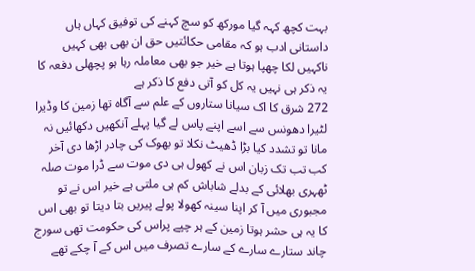بہت کچھ کہہ گیا مورکھ کو سچ کہنے کی توفیق کہاں ہاں داستانی ادب ہو کہ مقامی حکائتیں حق ان بھی بھی کہیں ناکہیں لکا چھپا ہوتا ہے خیر جو بھی معاملہ رہا ہو پچھلی دفعہ کا یہ ذکر ہی نہیں یہ کل کو آتی دفع کا ذکر ہے
272 شرق کا اک سیانا ستاروں کے علم سے آگاہ تھا زمین کا وڈیرا لٹیرا دھونس سے اسے اپنے پاس لے گیا پہلے آنکھیں دکھائیں نہ مانا تو تشدد کیا بڑا ڈھیٹ نکلا تو بھوک کی چادر اڑھا دی آخر کب تب تک زبان اس نے کھول ہی دی موت سے ڈرا موت صلہ ٹھہری بھلائی کے بدلے شاباش کم ہی ملتی ہے خیر اس نے تو مجبوری میں آ کر اپنا سینہ کھولا پولے پیریں بتا دیتا تو بھی اس کا یہ ہی حشر ہوتا زمین کے ہر چپے پراس کی حکومت تھی سورج چاند ستارے سارے کے سارے تصرف میں اس کے آ چکے تھے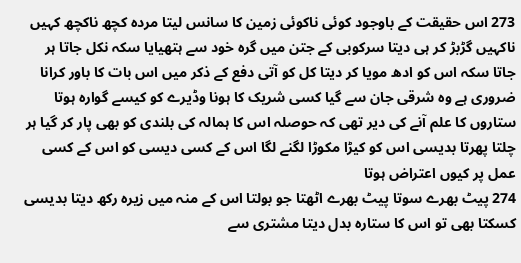273 اس حقیقت کے باوجود کوئی ناکوئی زمین کا سانس لیتا مردہ کچھ ناکچھ کہیں ناکہیں گڑبڑ کر ہی دیتا سرکوبی کے جتن میں گرہ خود سے ہتھیایا سکہ نکل جاتا ہر جاتا سکہ اس کو ادھ مویا کر دیتا کل کو آتی دفع کے ذکر میں اس بات کا باور کرانا ضروری ہے وہ شرقی جان سے گیا کسی شریک کا ہونا وڈیرے کو کیسے گوارہ ہوتا ستاروں کا علم آنے کی دیر تھی کہ حوصلہ اس کا ہمالہ کی بلندی کو بھی پار کر گیا ہر چلتا پھرتا بدیسی اس کو کیڑا مکوڑا لگنے لگا اس کے کسی دیسی کو اس کے کسی عمل پر کیوں اعتراض ہوتا
274 پیٹ بھرے سوتا پیٹ بھرے اٹھتا جو بولتا اس کے منہ میں زیرہ رکھ دیتا بدیسی کسکتا بھی تو اس کا ستارہ بدل دیتا مشتری سے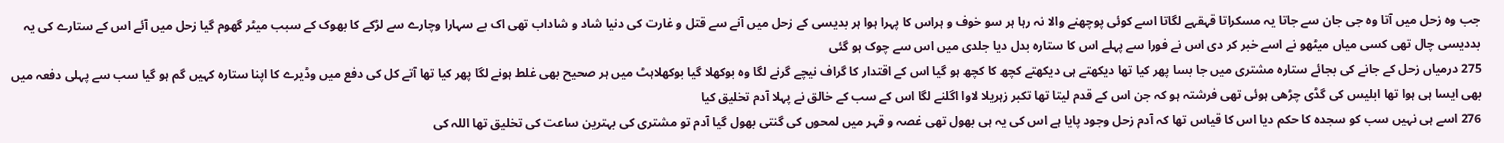جب وہ زحل میں آتا وہ جی جان سے جاتا یہ مسکراتا قہقہے لگاتا اسے کوئی پوچھنے والا نہ رہا ہر سو خوف و ہراس کا پہرا ہوا ہر بدیسی کے زحل میں آنے سے قتل و غارت کی دنیا شاد و شاداب تھی اک بے سہارا وچارے سے لڑکے کا بھوک کے سبب میٹر گھوم گیا زحل میں آئے اس کے ستارے کی یہ بددیسی چال تھی کسی میاں میٹھو نے اسے خبر کر دی اس نے فورا سے پہلے اس کا ستارہ بدل دیا جلدی میں اس سے چوک ہو گئی
275 درمیاں زحل کے جانے کی بجائے ستارہ مشتری میں جا بسا پھر کیا تھا دیکھتے ہی دیکھتے کچھ کا کچھ ہو گیا اس کے اقتدار کا گراف نیچے گرنے لگا وہ بوکھلا گیا بوکھلاہٹ میں ہر صحیح بھی غلط ہونے لگا پھر کیا تھا آتے کل کی دفع میں وڈیرے کا اپنا ستارہ کہیں گم ہو گیا سب سے پہلی دفعہ میں بھی ایسا ہی ہوا تھا ابلیس کی گڈی چڑھی ہوئی تھی فرشتہ ہو کہ جن اس کے قدم لیتا تھا تکبر زہریلا لاوا اگلنے لگا اس کے سب کے خالق نے پہلا آدم تخلیق کیا
276 اسے ہی نہیں سب کو سجدہ کا حکم دیا اس کا قیاس تھا کہ آدم زحل وجود پایا ہے اس کی یہ ہی بھول تھی غصہ و قہر میں لمحوں کی گنتی بھول گیا آدم تو مشتری کی بہترین ساعت کی تخلیق تھا اللہ کی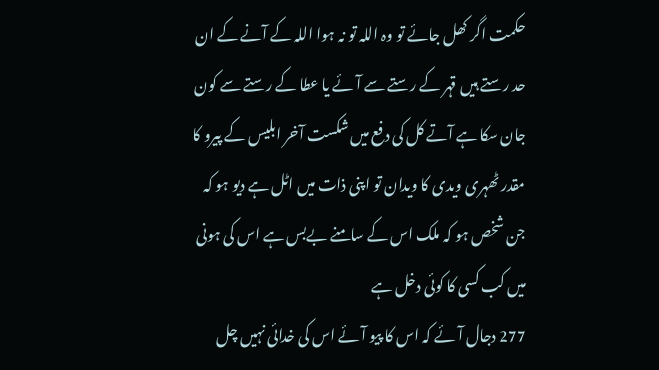حکمت اگر کھل جائے تو وہ اللہ تو نہ ہوا اللہ کے آنے کے ان حد رستے ہیں قہر کے رستے سے آئے یا عطا کے رستے سے کون جان سکا ہے آتے کل کی دفع میں شکست آخر ابلیس کے پیرو کا مقدر ٹھہری ویدی کا ویدان تو اپنی ذات میں اٹل ہے دیو ہو کہ جن شخص ہو کہ ملک اس کے سامنے بےبس ہے اس کی ہونی میں کب کسی کا کوئی دخل ہے
277 دجال آئے کہ اس کا پیو آئے اس کی خدائی نہیں چل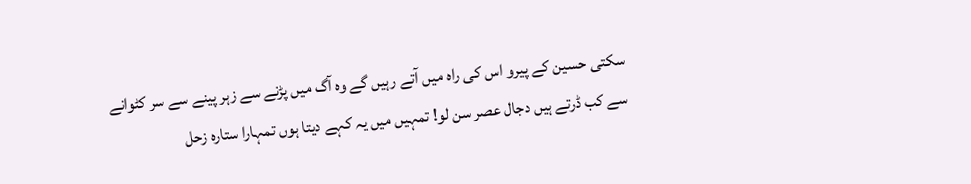سکتی حسین کے پیرو اس کی راہ میں آتے رہیں گے وہ آگ میں پڑنے سے زہر پینے سے سر کٹوانے سے کب ڈرتے ہیں دجال عصر سن لو! تمہیں میں یہ کہے دیتا ہوں تمہارا ستارہ زحل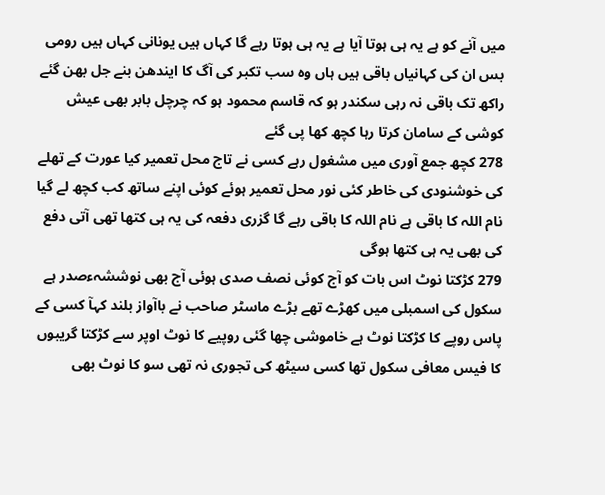میں آنے کو ہے یہ ہی ہوتا آیا ہے یہ ہی ہوتا رہے گا کہاں ہیں یونانی کہاں ہیں رومی بس ان کی کہانیاں باقی ہیں ہاں وہ سب تکبر کی آگ کا ایندھن بنے جل بھن گئے راکھ تک باقی نہ رہی سکندر ہو کہ قاسم محمود ہو کہ چرچل بابر بھی عیش کوشی کے سامان کرتا رہا کچھ کھا پی گئے
278 کچھ جمع آوری میں مشغول رہے کسی نے تاج محل تعمیر کیا عورت کے تھلے کی خوشنودی کی خاطر کئی نور محل تعمیر ہوئے کوئی اپنے ساتھ کب کچھ لے گیا نام اللہ کا باقی ہے نام اللہ کا باقی رہے گا گزری دفعہ کی یہ ہی کتھا تھی آتی دفع کی بھی یہ ہی کتھا ہوگی
279 کڑکتا نوٹ اس بات کو آج کوئی نصف صدی ہوئی آج بھی نوششہءصدر ہے سکول کی اسمبلی میں کھڑے تھے بڑے ماسٹر صاحب نے باآواز بلند کہآ کسی کے پاس روپے کا کڑکتا نوٹ ہے خاموشی چھا گئی روپیے کا نوٹ اوپر سے کڑکتا گریبوں کا فیس معافی سکول تھا کسی سیٹھ کی تجوری نہ تھی سو کا نوٹ بھی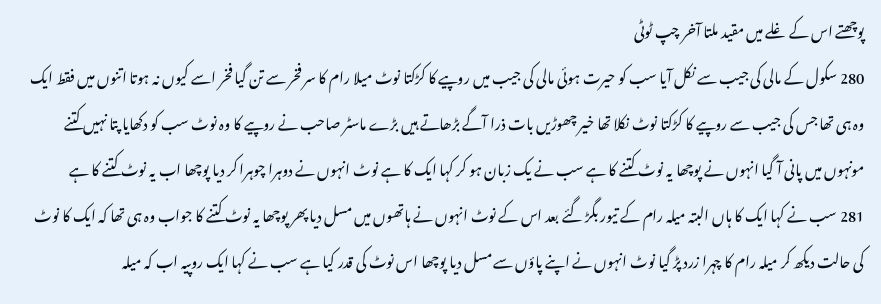پوچھتے اس کے غلے میں مقید ملتا آخر چپ ٹوٹی
280 سکول کے مالی کی جیب سے نکل آیا سب کو حیرت ہوئی مالی کی جیب میں روپیے کا کڑکتا نوٹ میلا رام کا سر فخر سے تن گیا فخر اسے کیوں نہ ہوتا اتنوں میں فقط ایک وہ ہی تھا جس کی جیب سے روپیے کا کڑکتا نوٹ نکلا تھا خیر چھوڑیں بات ذرا آگے بڑھاتے ہیں بڑے ماسٹر صاحب نے روپیے کا وہ نوٹ سب کو دکھایا پتا نہیں کتنے مونہوں میں پانی آ گیا انہوں نے پوچھا یہ نوٹ کتنے کا ہے سب نے یک زبان ہو کر کہا ایک کا ہے نوٹ انہوں نے دوہرا چوہرا کر دیا پوچھا اب یہ نوٹ کتنے کا ہے
281 سب نے کہا ایک کا ہاں البتہ میلہ رام کے تیور بگڑ گئے بعد اس کے نوٹ انہوں نے ہاتھوں میں مسل دیا پھر پوچھا یہ نوٹ کتنے کا جواب وہ ہی تھا کہ ایک کا نوٹ کی حالت دیکھ کر میلہ رام کا چہرا زرد پڑ گیا نوٹ انہوں نے اپنے پاؤں سے مسل دیا پوچھا اس نوٹ کی قدر کیا ہے سب نے کہا ایک روپیہ اب کہ میلہ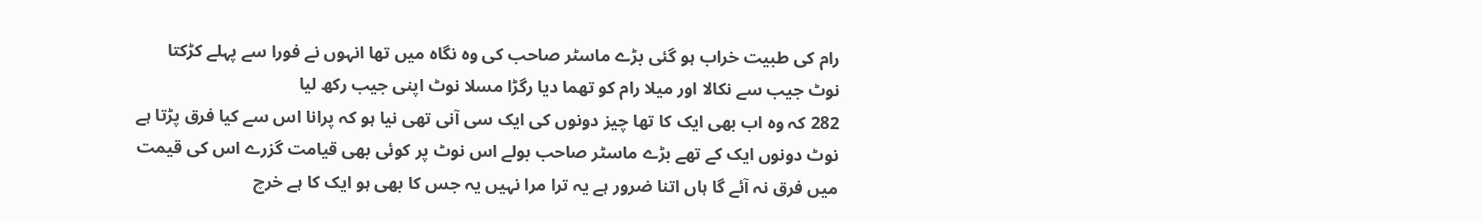رام کی طبیت خراب ہو گئی بڑے ماسٹر صاحب کی وہ نگاہ میں تھا انہوں نے فورا سے پہلے کڑکتا نوٹ جیب سے نکالا اور میلا رام کو تھما دیا رگڑا مسلا نوٹ اپنی جیب رکھ لیا
282 کہ وہ اب بھی ایک کا تھا چیز دونوں کی ایک سی آنی تھی نیا ہو کہ پرانا اس سے کیا فرق پڑتا ہے نوٹ دونوں ایک کے تھے بڑے ماسٹر صاحب بولے اس نوٹ پر کوئی بھی قیامت گزرے اس کی قیمت میں فرق نہ آئے گا ہاں اتنا ضرور ہے یہ ترا مرا نہیں یہ جس کا بھی ہو ایک کا ہے خرچ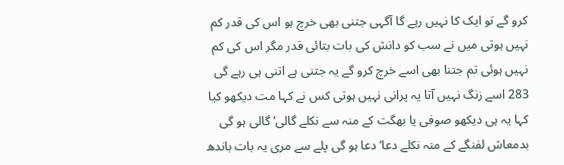کرو گے تو ایک کا نہیں رہے گا آگہی جتنی بھی خرچ ہو اس کی قدر کم نہیں ہوتی میں نے سب کو دانش کی بات بتائی قدر مگر اس کی کم نہیں ہوئی تم جتنا بھی اسے خرچ کرو گے یہ جتنی ہے اتنی ہی رہے گی
283 اسے زنگ نہیں آتا یہ پرانی نہیں ہوتی کس نے کہا مت دیکھو کیا کہا یہ ہی دیکھو صوفی یا بھگت کے منہ سے نکلے گالی‘ گالی ہو گی بدمعاش لفنگے کے منہ نکلے دعا‘ دعا ہو گی پلے سے مری یہ بات باندھ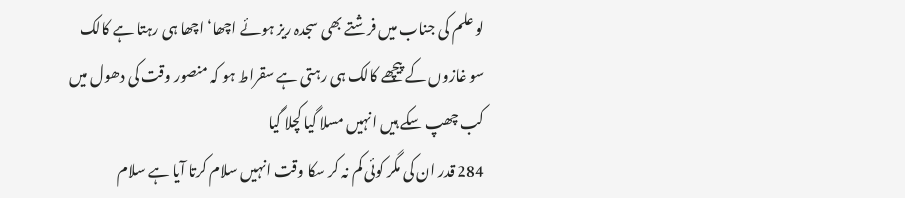لو علم کی جناب میں فرشتے بھی سجدہ ریز ہوئے اچھا‘ اچھا ہی رہتا ہے کالک سو غازوں کے پیچھے کالک ہی رہتی ہے سقراط ہو کہ منصور وقت کی دھول میں کب چھپ سکے ہیں انہیں مسلا گیا کچلا گیا
284 قدر ان کی مگر کوئی کم نہ کر سکا وقت انہیں سلام کرتا آیا ہے سلام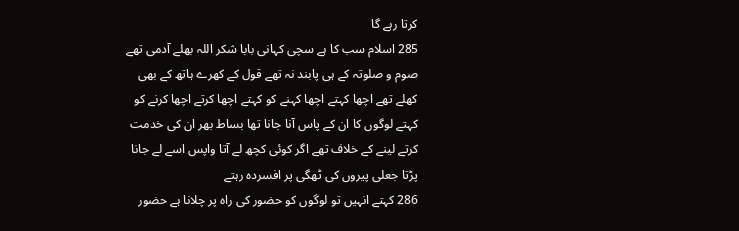کرتا رہے گا
285 اسلام سب کا ہے سچی کہانی بابا شکر اللہ بھلے آدمی تھے صوم و صلوتہ کے ہی پابند نہ تھے قول کے کھرے ہاتھ کے بھی کھلے تھے اچھا کہتے اچھا کہنے کو کہتے اچھا کرتے اچھا کرنے کو کہتے لوگوں کا ان کے پاس آنا جانا تھا بساط بھر ان کی خدمت کرتے لینے کے خلاف تھے اگر کوئی کچھ لے آتا واپس اسے لے جانا پڑتا جعلی پیروں کی ٹھگی پر افسردہ رہتے
286 کہتے انہیں تو لوگوں کو حضور کی راہ پر چلانا ہے حضور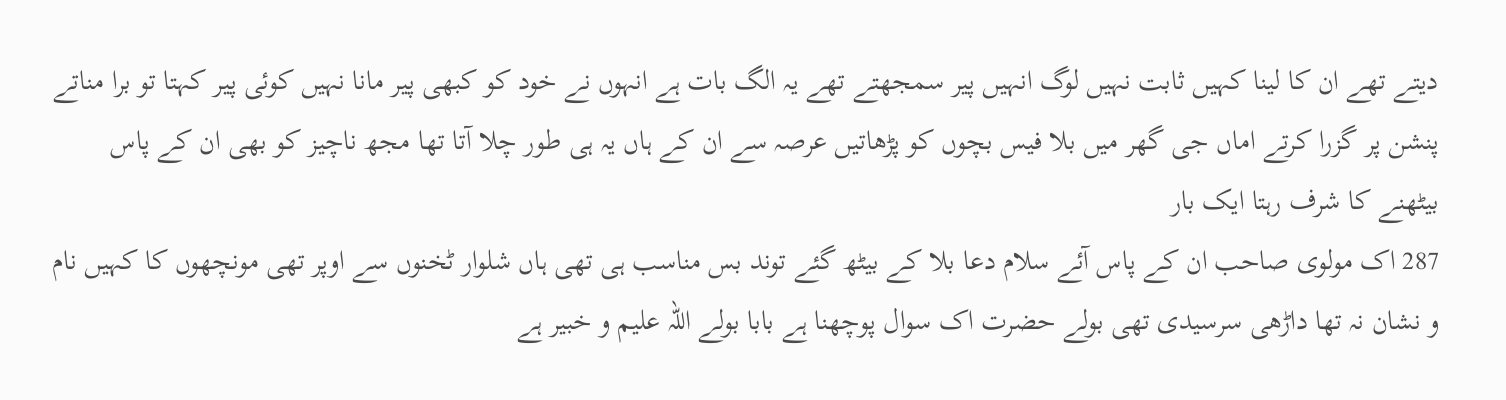دیتے تھے ان کا لینا کہیں ثابت نہیں لوگ انہیں پیر سمجھتے تھے یہ الگ بات ہے انہوں نے خود کو کبھی پیر مانا نہیں کوئی پیر کہتا تو برا مناتے پنشن پر گزرا کرتے اماں جی گھر میں بلا فیس بچوں کو پڑھاتیں عرصہ سے ان کے ہاں یہ ہی طور چلا آتا تھا مجھ ناچیز کو بھی ان کے پاس بیٹھنے کا شرف رہتا ایک بار
287 اک مولوی صاحب ان کے پاس آئے سلام دعا بلا کے بیٹھ گئے توند بس مناسب ہی تھی ہاں شلوار ٹخنوں سے اوپر تھی مونچھوں کا کہیں نام و نشان نہ تھا داڑھی سرسیدی تھی بولے حضرت اک سوال پوچھنا ہے بابا بولے اللہ علیم و خبیر ہے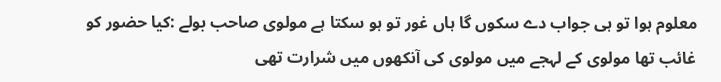معلوم ہوا تو ہی جواب دے سکوں گا ہاں غور تو ہو سکتا ہے مولوی صاحب بولے :کیا حضور کو غائب تھا مولوی کے لہجے میں مولوی کی آنکھوں میں شرارت تھی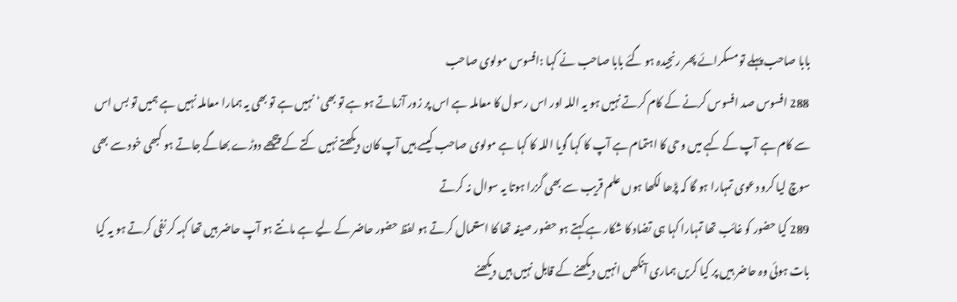بابا صاحب پہلے تو مسکرائے پھر رنجیدہ ہو گئے بابا صاحب نے کہا :افسوس مولوی صاحب
288 افسوس صد افسوس کرنے کے کام کرتے نہیں ہو یہ اللہ اور اس رسول کا معاملہ ہے اس پر زور آزماتے ہو ہے تو بھی‘ نہیں ہے تو بھی یہ ہمارا معاملہ نہیں ہے ہمیں تو بس اس سے کام ہے آپ کے کہے میں وحی کا اہتمام ہے آپ کا کہا گویا اللہ کا کہا ہے مولوی صاحب کیسے ہیں آپ کان دیکھتے نہیں کتے کے پیچھے دوڑے بھاگے جاتے ہو کبھی خود سے بھی سوچ لیا کرو دعوی تمہارا ہو گا کہ پڑھا لکھا ہوں علم قریب سے بھی گزرا ہوتا یہ سوال نہ کرتے
289 کیا حضور کو غائب تھا تمہارا کہا ہی تضاد کا شکار ہے کہتے ہو حضور صیغہ تھا کا استعمال کرتے ہو لفظ حضور حاضر کے لیے ہے مانتے ہو آپ حاضر ہیں تھا کہہ کر نفی کرتے ہو یہ کیا بات ہوئی وہ حاضر ہیں پر کیا کریں ہماری آنکھں انہیں دیکھنے کے قابل نہیں ہیں دیکھنے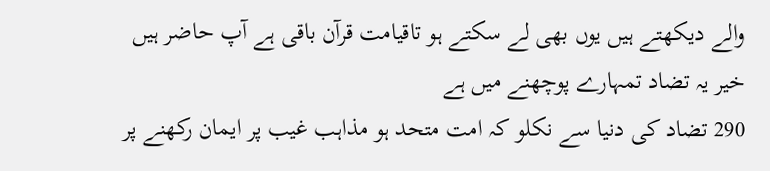والے دیکھتے ہیں یوں بھی لے سکتے ہو تاقیامت قرآن باقی ہے آپ حاضر ہیں خیر یہ تضاد تمہارے پوچھنے میں ہے
290 تضاد کی دنیا سے نکلو کہ امت متحد ہو مذاہب غیب پر ایمان رکھنے پر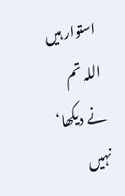استوار ہیں اللہ تم نے دیکھا‘ نہیں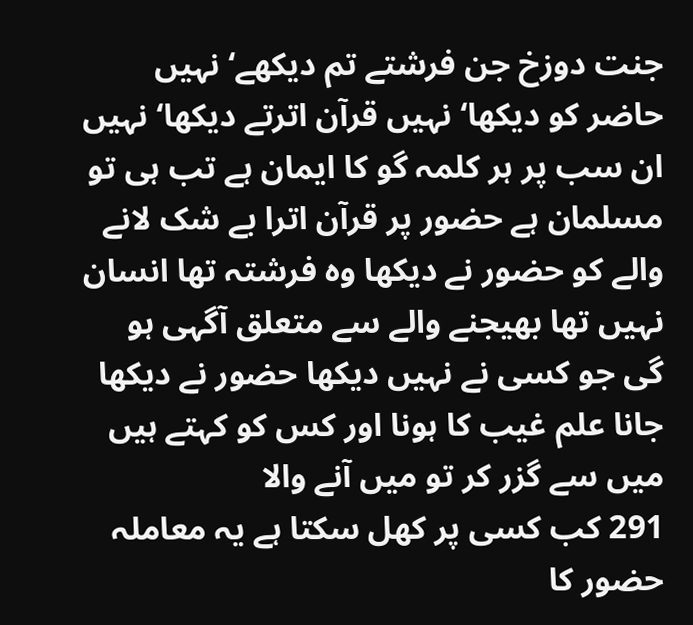جنت دوزخ جن فرشتے تم دیکھے‘ نہیں حاضر کو دیکھا‘ نہیں قرآن اترتے دیکھا‘ نہیں ان سب پر ہر کلمہ گو کا ایمان ہے تب ہی تو مسلمان ہے حضور پر قرآن اترا بے شک لانے والے کو حضور نے دیکھا وہ فرشتہ تھا انسان نہیں تھا بھیجنے والے سے متعلق آگہی ہو گی جو کسی نے نہیں دیکھا حضور نے دیکھا جانا علم غیب کا ہونا اور کس کو کہتے ہیں میں سے گزر کر تو میں آنے والا
291 کب کسی پر کھل سکتا ہے یہ معاملہ حضور کا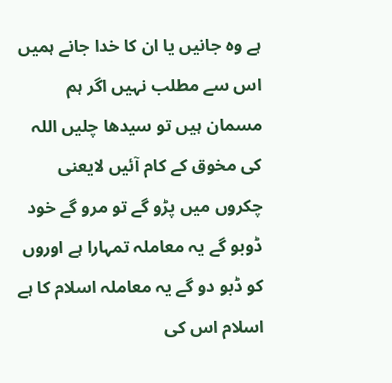ہے وہ جانیں یا ان کا خدا جانے ہمیں اس سے مطلب نہیں اگر ہم مسمان ہیں تو سیدھا چلیں اللہ کی مخوق کے کام آئیں لایعنی چکروں میں پڑو گے تو مرو گے خود ڈوبو گے یہ معاملہ تمہارا ہے اوروں کو ڈبو دو گے یہ معاملہ اسلام کا ہے اسلام اس کی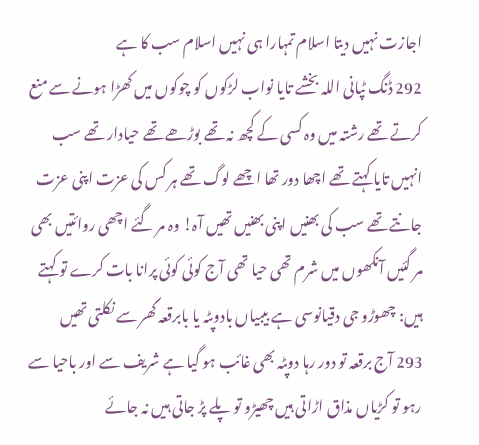اجازت نہیں دیتا اسلام تمہارا ہی نہیں اسلام سب کا ہے
292 ڈنگ ٹپانی اللہ بخشے تایا نواب لڑکوں کو چوکوں میں کھڑا ہونے سے منع کرتے تھے رشتہ میں وہ کسی کے کچھ نہ تھے بوڑھے تھے حیادار تھے سب انہیں تایا کہتے تھے اچھا دور تھا اچھے لوگ تھے ہر کس کی عزت اپنی عزت جانتے تھے سب کی بھنیں اپنی بھنیں تھیں آہ! وہ مر گئے اچھی روائتیں بھی مر گئیں آنکھوں میں شرم تھی حیا تھی آج کوئی کوئی پرانا بات کرے تو کہتے ہیں: چھوڑو جی دقیانوسی ہے بیبیاں بادوپٹہ یا بابرقعہ گھر سے نکلتی تھیں
293 آج برقعہ تو دور رہا دوپٹہ بھی غائب ہو گیا ہے شریف سے اور باحیا سے رہو تو کڑیاں مذاق اڑاتی ہیں چھیڑو تو پلے پڑ جاتی ہیں نہ جائے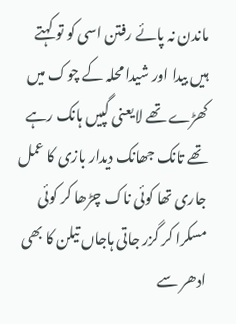ماندن نہ پائے رفتن اسی کو تو کہتے ہیں بیدا اور شیدا محلہ کے چوک میں کھڑے تھے لایعنی گپیں ہانک رہے تھے تانک جھانک دیدار بازی کا عمل جاری تھا کوئی ناک چڑھا کر کوئی مسکرا کر گزر جاتی ہاجاں تیلن کا بھی ادھر سے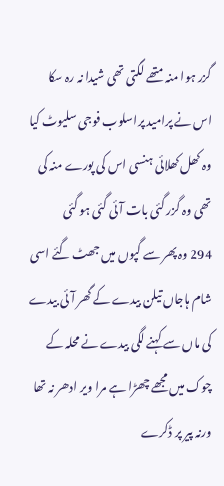گزر ہوا منہ متھے لگتی تھی شیدا نہ رہ سکا اس نے پرامید پراسلوب فوجی سلیوٹ کیا وہ کھل کھلائی ہنسی اس کی پورے منہ کی تھی وہ گزر گئی بات آئی گئی ہو گئی
294 وہ پھر سے گپوں میں جھٹ گئے اسی شام ہاجاں تیلن بیدے کے گھر آئی بیدے کی ماں سے کہنے لگی بیدے نے محلہ کے چوک میں مجھے چھڑا ہے مرا ویر ادھر نہ تھا ورنہ پیر پر ڈکرے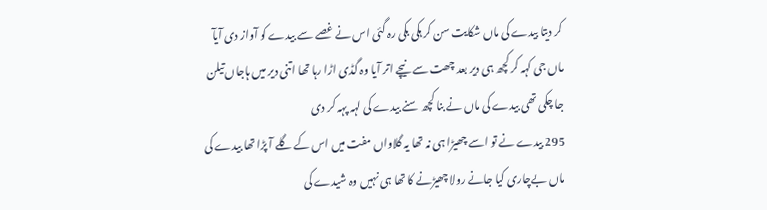کر دیتا بیدے کی ماں شکایت سن کر ہکی بکی رہ گئی اس نے غصے سے بیدے کو آواز دی آیآ ماں جی کہہ کر کچھ ہی دیر بعد چھت سے نیچے اتر آیا وہ گڈی اڑا رہا تھا اتنی دیر میں ہاجاں تیلن جا چکی تھی بیدے کی ماں نے بنا کچھ سنے بیدے کی لہہ پہہ کر دی
295 بیدے نے تو اسے چھیڑا ہی نہ تھا یہ گلاواں مفت میں اس کے گلے آ پڑا تھا بیدے کی ماں بےچاری کیا جانے رولا چھیڑنے کا تھا ہی نہیں وہ شیدے کی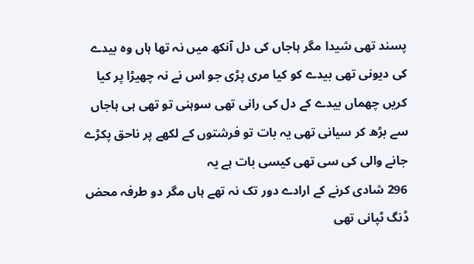پسند تھی شیدا مگر ہاجاں کی دل آنکھ میں نہ تھا ہاں وہ بیدے کی دیونی تھی بیدے کو کیا مری پڑی جو اس نے نہ چھیڑا پر کیا کریں چھماں بیدے کے دل کی رانی تھی سوہنی تو تھی ہی ہاجاں سے بڑھ کر سیانی تھی یہ بات تو فرشتوں کے لکھے پر ناحق پکڑے جانے والی کی سی تھی کیسی بات ہے یہ
296 شادی کرنے کے ارادے دور تک نہ تھے ہاں مگر دو طرفہ محض ڈنگ ٹپانی تھی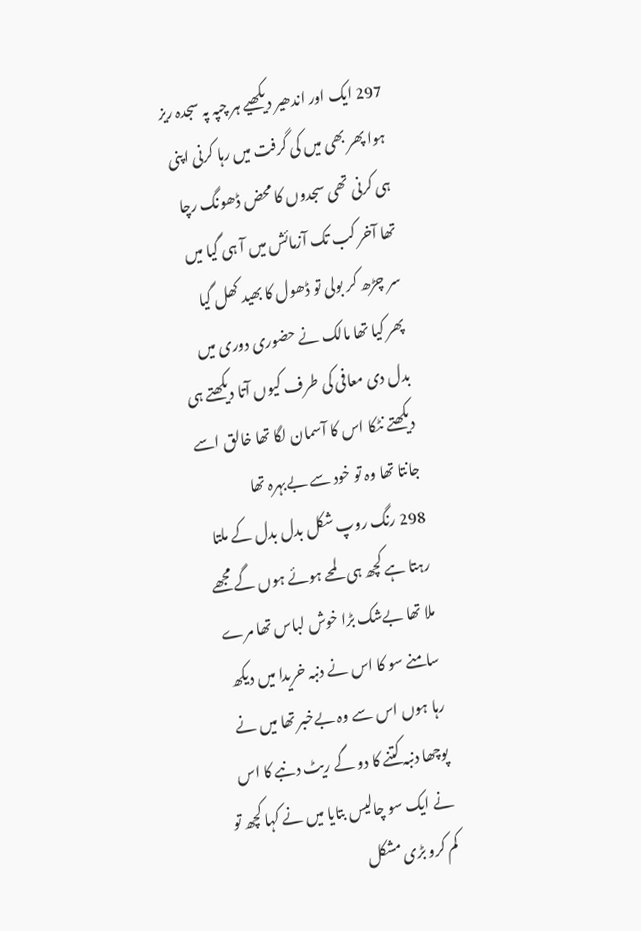297 ایک اور اندھیر دیکھیے ہر چپہ پہ سجدہ ریز ہوا پھر بھی میں کی گرفت میں رہا کرنی اپنی ہی کرنی تھی سجدوں کا محض ڈھونگ رچا تھا آخر کب تک آزمائش میں آ ہی گیا میں سر چڑھ کر بولی تو ڈھول کا بھید کھل گیا پھر کیا تھا مالک نے حضوری دوری میں بدل دی معافی کی طرف کیوں آتا دیکھتے ہی دیکھتے نٹکا اس کا آسمان لگا تھا خالق اسے جانتا تھا وہ تو خود سے بےبہرہ تھا
298 رنگ روپ شکل بدل بدل کے ملتا رہتا ہے کچھ ہی لمحے ہوئے ہوں گے مجھے ملا تھا بےشک بڑا خوش لباس تھا مرے سامنے سو کا اس نے دنبہ خریدا میں دیکھ رہا ہوں اس سے وہ بےخبر تھا میں نے پوچھا دنبہ کتنے کا دو گے ریٹ دنبے کا اس نے ایک سو چالیس بتایا میں نے کہا کچھ تو کم کرو بڑی مشکل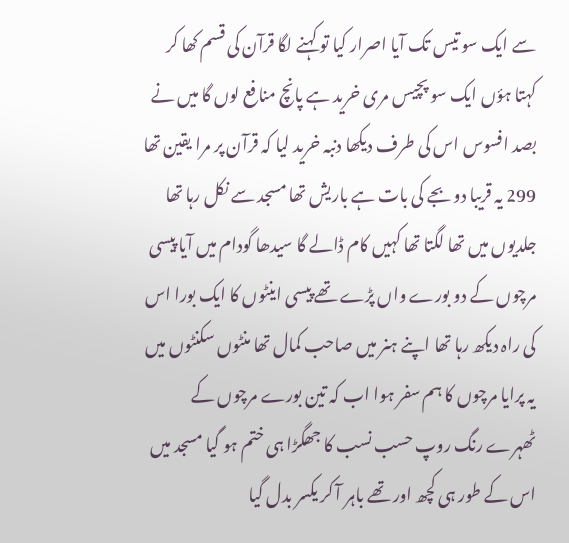سے ایک سو تیس تک آیا اصرار کیا تو کہنے لگا قرآن کی قسم کھا کر کہتا ہؤں ایک سو پچیس مری خرید ہے پانچ منافع لوں گا میں نے بصد افسوس اس کی طرف دیکھا دنبہ خرید لیا کہ قرآن پر مرا یقین تھا
299 یہ قریبا دو بجے کی بات ہے باریش تھا مسجد سے نکل رہا تھا جلدیوں میں تھا لگتا تھا کہیں کام ڈالے گا سیدھا گودام میں آیا پیسی مرچوں کے دو بورے واں پڑے تھے پیسی اینٹوں کا ایک بورا اس کی راہ دیکھ رہا تھا اپنے ہنر میں صاحب کمال تھا منٹوں سکنٹوں میں یہ پرایا مرچوں کا ہم سفر ہوا اب کہ تین بورے مرچوں کے ٹھہرے رنگ روپ حسب نسب کا جھگڑا ہی ختم ہو گیا مسجد میں اس کے طور ہی کچھ اور تھے باہر آ کر یکسر بدل گیا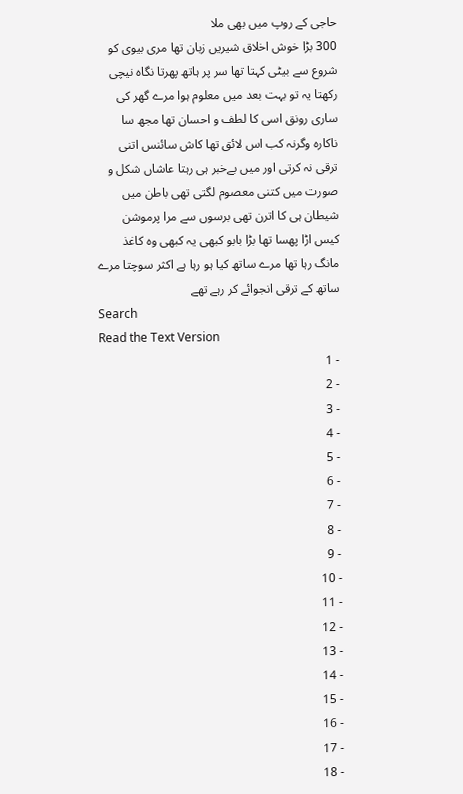حاجی کے روپ میں بھی ملا
300 بڑا خوش اخلاق شیریں زبان تھا مری بیوی کو شروع سے بیٹی کہتا تھا سر پر ہاتھ پھرتا نگاہ نیچی رکھتا یہ تو بہت بعد میں معلوم ہوا مرے گھر کی ساری رونق اسی کا لطف و احسان تھا مجھ سا ناکارہ وگرنہ کب اس لائق تھا کاش سائنس اتنی ترقی نہ کرتی اور میں بےخبر ہی رہتا عاشاں شکل و صورت میں کتنی معصوم لگتی تھی باطن میں شیطان ہی کا اترن تھی برسوں سے مرا پرموشن کیس اڑا پھسا تھا بڑا بابو کبھی یہ کبھی وہ کاغذ مانگ رہا تھا مرے ساتھ کیا ہو رہا ہے اکثر سوچتا مرے ساتھ کے ترقی انجوائے کر رہے تھے
Search
Read the Text Version
- 1
- 2
- 3
- 4
- 5
- 6
- 7
- 8
- 9
- 10
- 11
- 12
- 13
- 14
- 15
- 16
- 17
- 18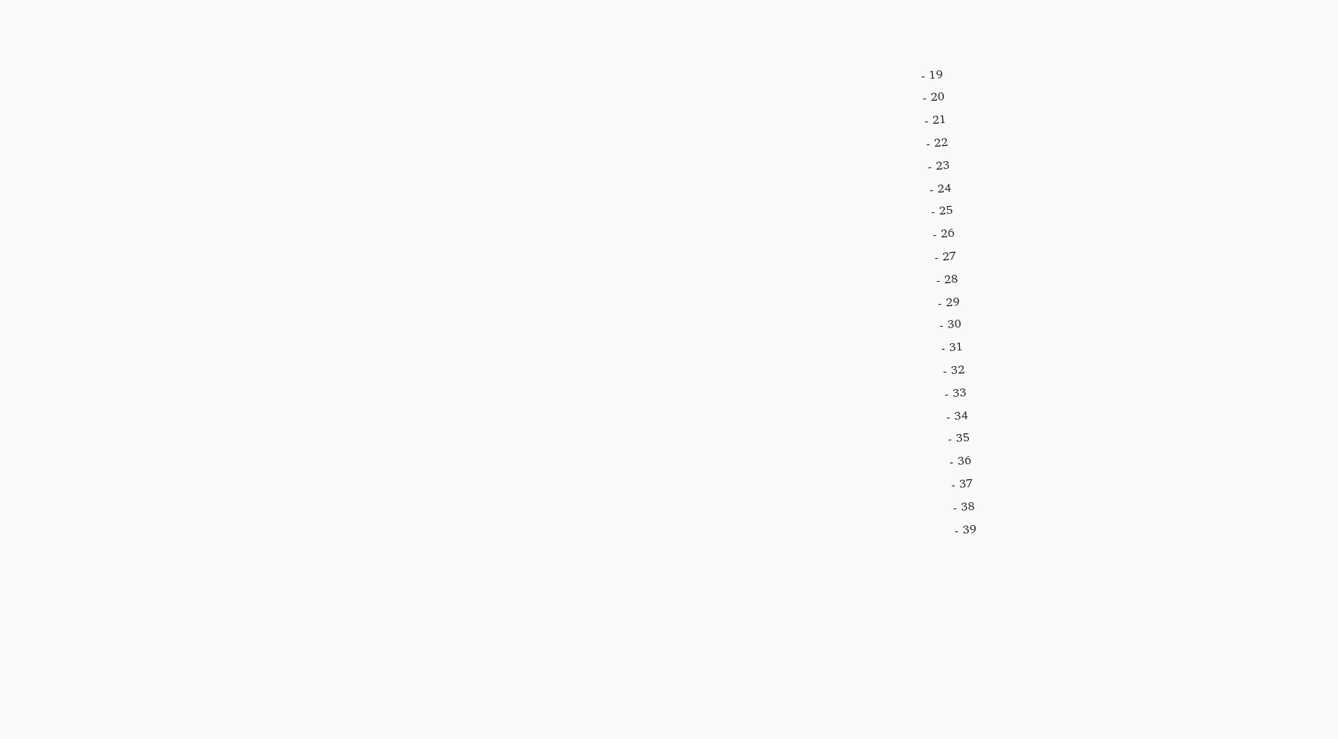- 19
- 20
- 21
- 22
- 23
- 24
- 25
- 26
- 27
- 28
- 29
- 30
- 31
- 32
- 33
- 34
- 35
- 36
- 37
- 38
- 39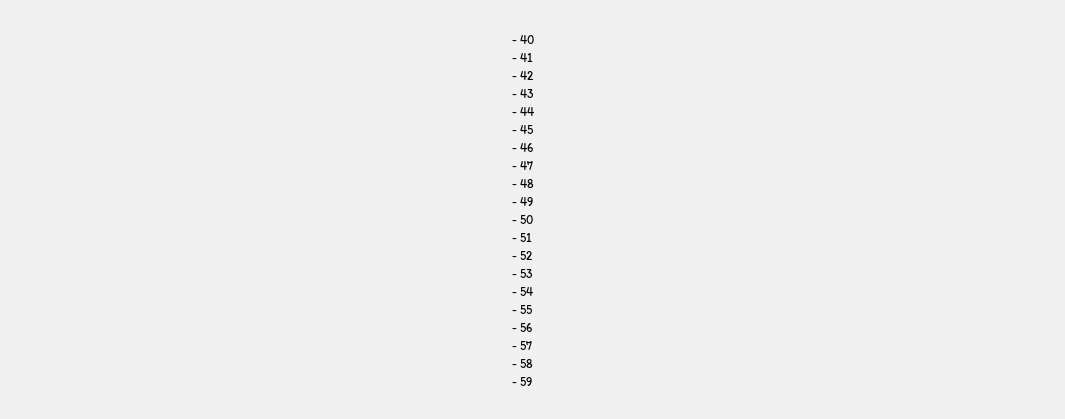- 40
- 41
- 42
- 43
- 44
- 45
- 46
- 47
- 48
- 49
- 50
- 51
- 52
- 53
- 54
- 55
- 56
- 57
- 58
- 59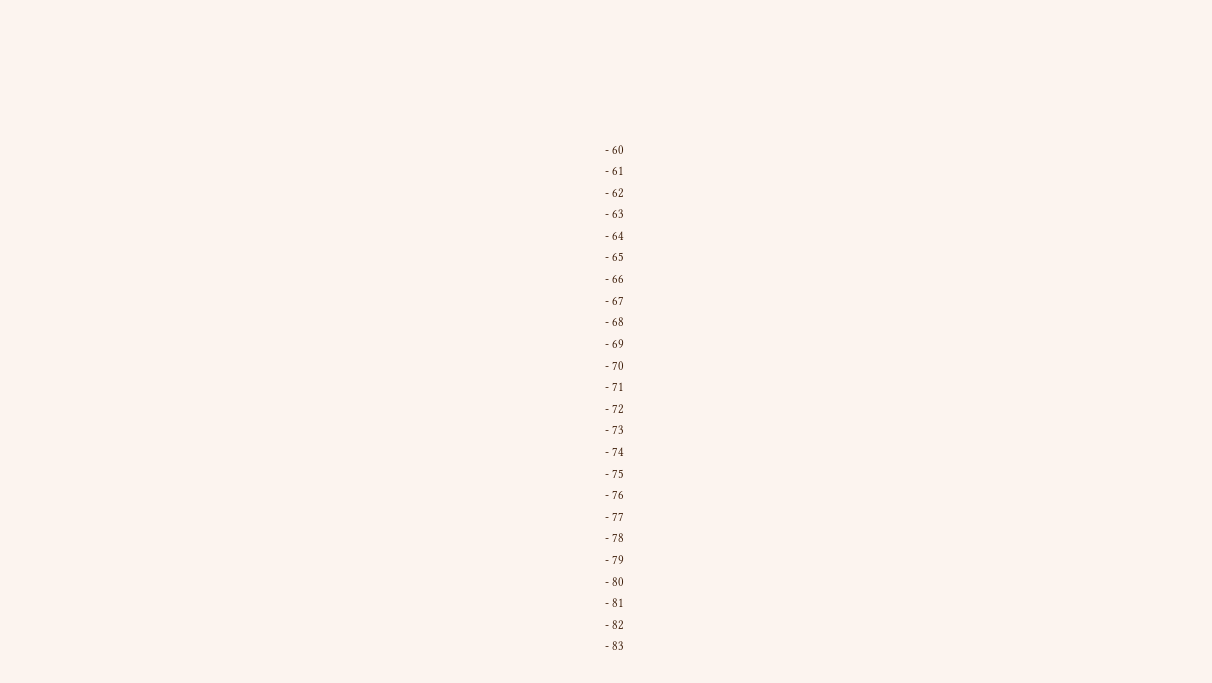- 60
- 61
- 62
- 63
- 64
- 65
- 66
- 67
- 68
- 69
- 70
- 71
- 72
- 73
- 74
- 75
- 76
- 77
- 78
- 79
- 80
- 81
- 82
- 83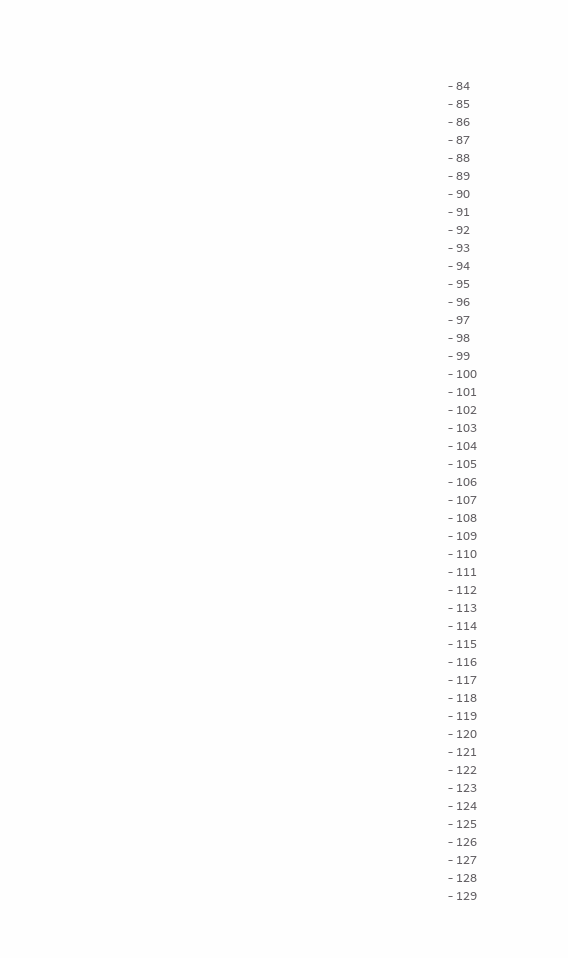- 84
- 85
- 86
- 87
- 88
- 89
- 90
- 91
- 92
- 93
- 94
- 95
- 96
- 97
- 98
- 99
- 100
- 101
- 102
- 103
- 104
- 105
- 106
- 107
- 108
- 109
- 110
- 111
- 112
- 113
- 114
- 115
- 116
- 117
- 118
- 119
- 120
- 121
- 122
- 123
- 124
- 125
- 126
- 127
- 128
- 129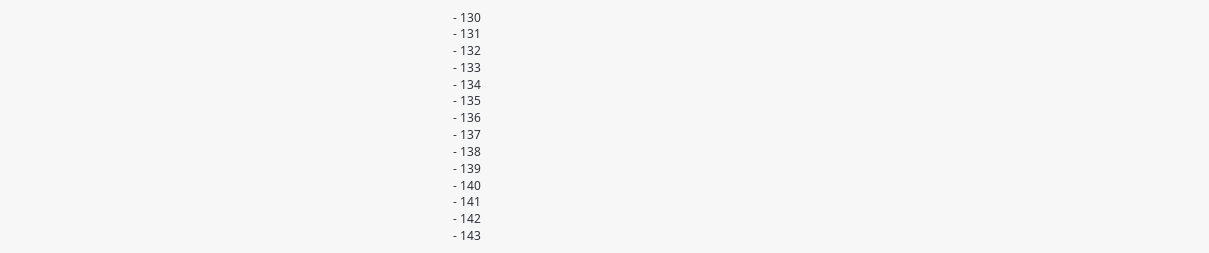- 130
- 131
- 132
- 133
- 134
- 135
- 136
- 137
- 138
- 139
- 140
- 141
- 142
- 143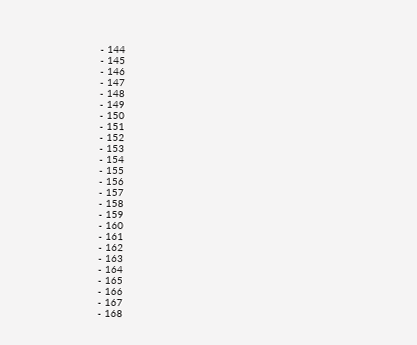- 144
- 145
- 146
- 147
- 148
- 149
- 150
- 151
- 152
- 153
- 154
- 155
- 156
- 157
- 158
- 159
- 160
- 161
- 162
- 163
- 164
- 165
- 166
- 167
- 168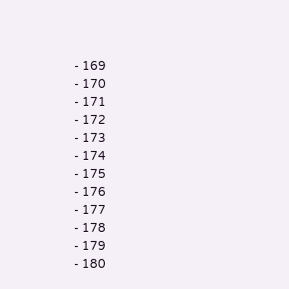- 169
- 170
- 171
- 172
- 173
- 174
- 175
- 176
- 177
- 178
- 179
- 180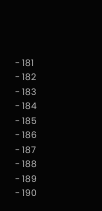- 181
- 182
- 183
- 184
- 185
- 186
- 187
- 188
- 189
- 190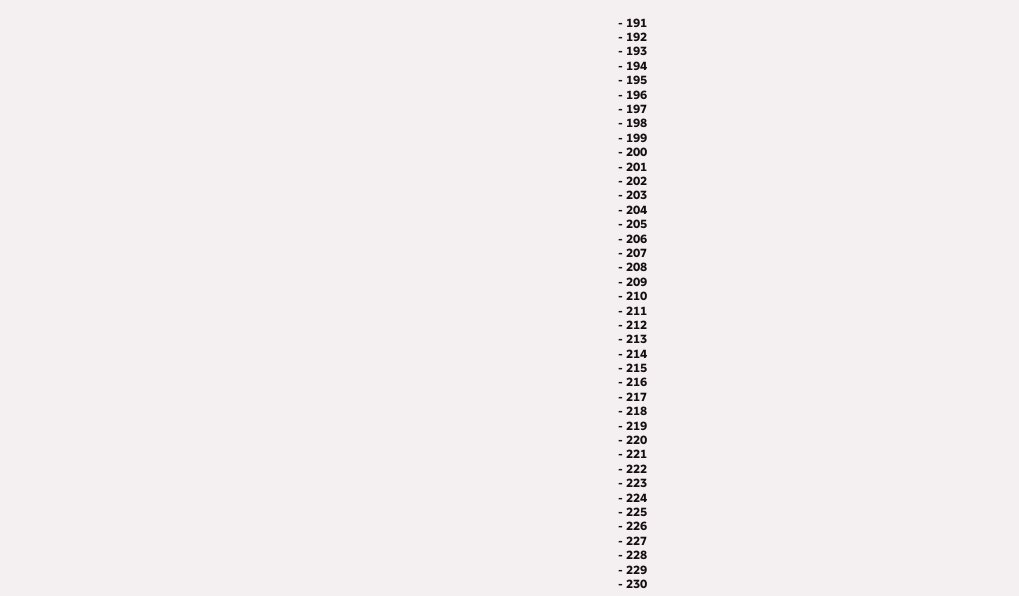- 191
- 192
- 193
- 194
- 195
- 196
- 197
- 198
- 199
- 200
- 201
- 202
- 203
- 204
- 205
- 206
- 207
- 208
- 209
- 210
- 211
- 212
- 213
- 214
- 215
- 216
- 217
- 218
- 219
- 220
- 221
- 222
- 223
- 224
- 225
- 226
- 227
- 228
- 229
- 230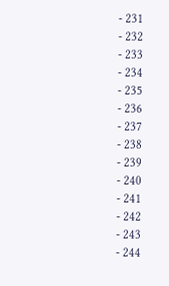- 231
- 232
- 233
- 234
- 235
- 236
- 237
- 238
- 239
- 240
- 241
- 242
- 243
- 244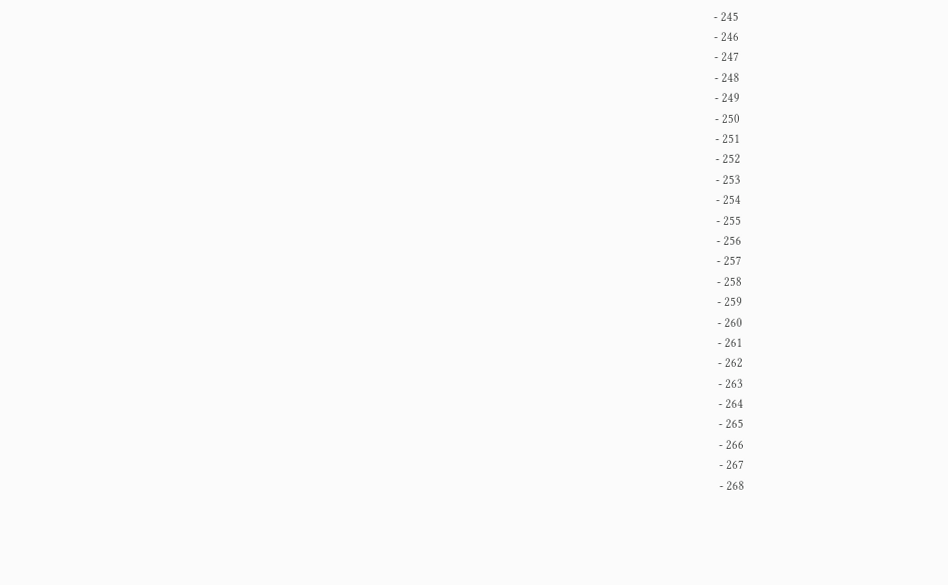- 245
- 246
- 247
- 248
- 249
- 250
- 251
- 252
- 253
- 254
- 255
- 256
- 257
- 258
- 259
- 260
- 261
- 262
- 263
- 264
- 265
- 266
- 267
- 268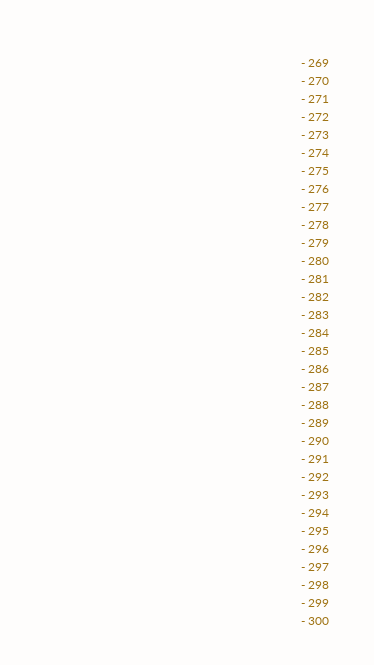- 269
- 270
- 271
- 272
- 273
- 274
- 275
- 276
- 277
- 278
- 279
- 280
- 281
- 282
- 283
- 284
- 285
- 286
- 287
- 288
- 289
- 290
- 291
- 292
- 293
- 294
- 295
- 296
- 297
- 298
- 299
- 300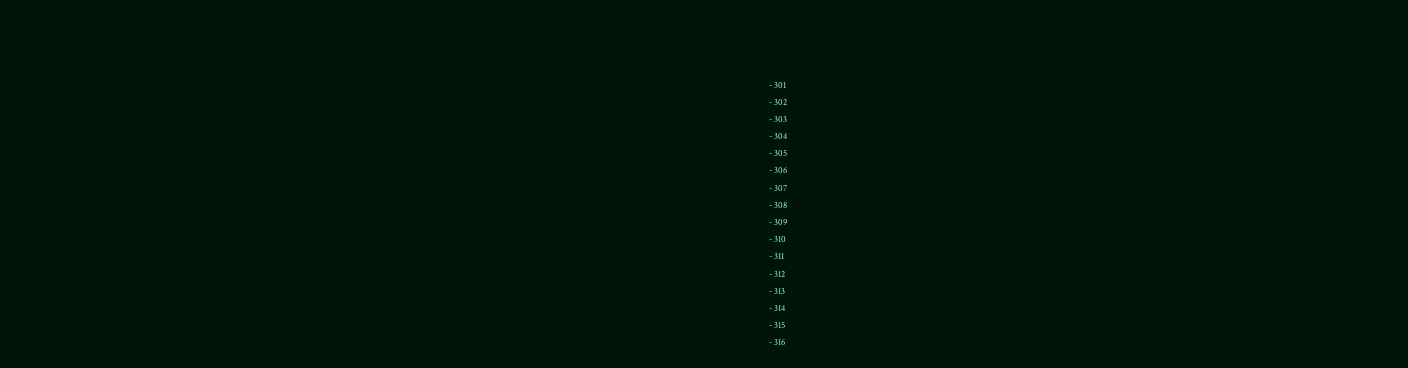- 301
- 302
- 303
- 304
- 305
- 306
- 307
- 308
- 309
- 310
- 311
- 312
- 313
- 314
- 315
- 316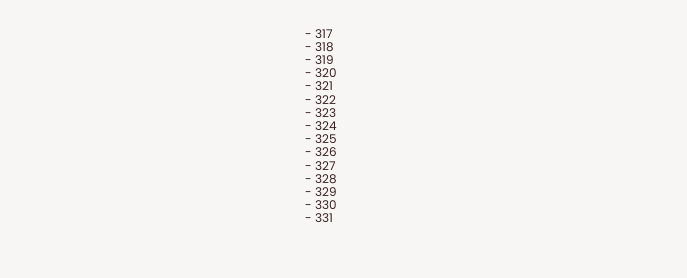- 317
- 318
- 319
- 320
- 321
- 322
- 323
- 324
- 325
- 326
- 327
- 328
- 329
- 330
- 331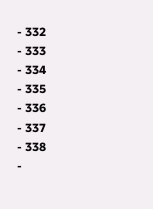- 332
- 333
- 334
- 335
- 336
- 337
- 338
-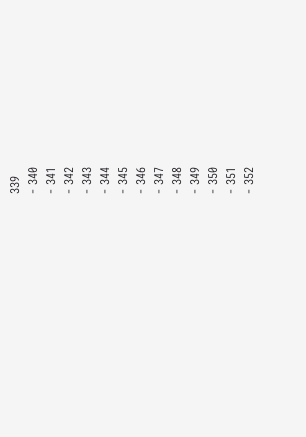339
- 340
- 341
- 342
- 343
- 344
- 345
- 346
- 347
- 348
- 349
- 350
- 351
- 352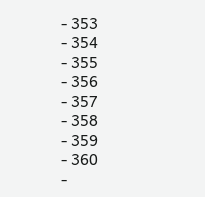- 353
- 354
- 355
- 356
- 357
- 358
- 359
- 360
-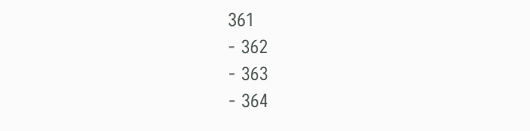361
- 362
- 363
- 364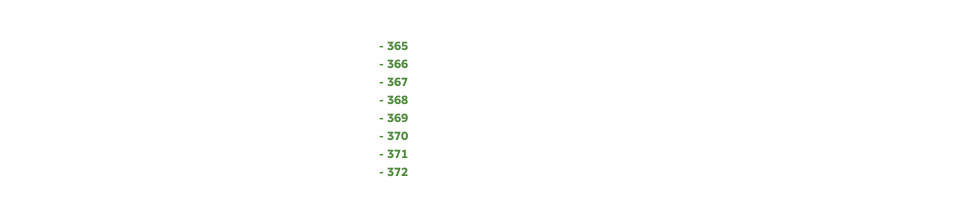- 365
- 366
- 367
- 368
- 369
- 370
- 371
- 372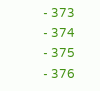- 373
- 374
- 375
- 376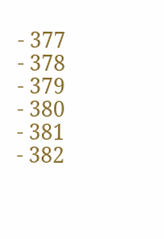- 377
- 378
- 379
- 380
- 381
- 382